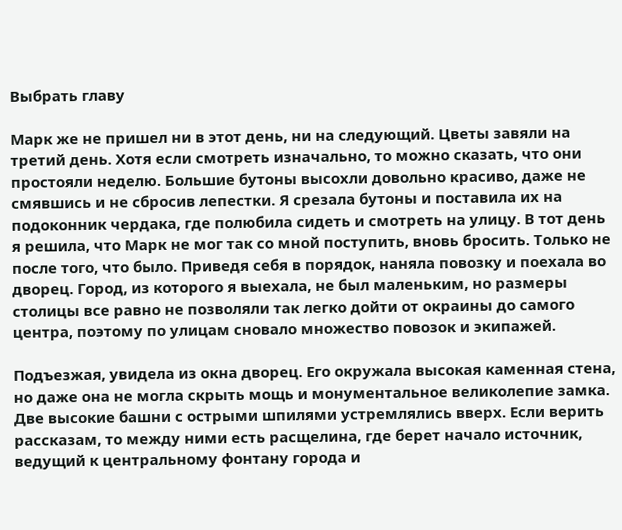Выбрать главу

Марк же не пришел ни в этот день, ни на следующий. Цветы завяли на третий день. Хотя если смотреть изначально, то можно сказать, что они простояли неделю. Большие бутоны высохли довольно красиво, даже не смявшись и не сбросив лепестки. Я срезала бутоны и поставила их на подоконник чердака, где полюбила сидеть и смотреть на улицу. В тот день я решила, что Марк не мог так со мной поступить, вновь бросить. Только не после того, что было. Приведя себя в порядок, наняла повозку и поехала во дворец. Город, из которого я выехала, не был маленьким, но размеры столицы все равно не позволяли так легко дойти от окраины до самого центра, поэтому по улицам сновало множество повозок и экипажей.

Подъезжая, увидела из окна дворец. Его окружала высокая каменная стена, но даже она не могла скрыть мощь и монументальное великолепие замка. Две высокие башни с острыми шпилями устремлялись вверх. Если верить рассказам, то между ними есть расщелина, где берет начало источник, ведущий к центральному фонтану города и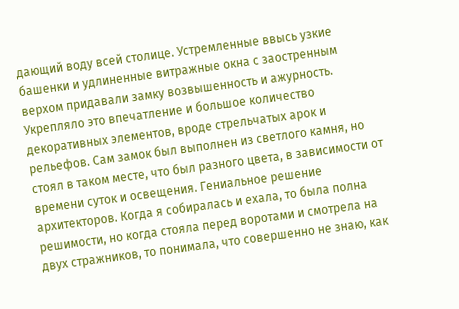дающий воду всей столице. Устремленные ввысь узкие башенки и удлиненные витражные окна с заостренным верхом придавали замку возвышенность и ажурность. Укрепляло это впечатление и большое количество декоративных элементов, вроде стрельчатых арок и рельефов. Сам замок был выполнен из светлого камня, но стоял в таком месте, что был разного цвета, в зависимости от времени суток и освещения. Гениальное решение архитекторов. Когда я собиралась и ехала, то была полна решимости, но когда стояла перед воротами и смотрела на двух стражников, то понимала, что совершенно не знаю, как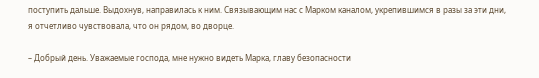поступить дальше. Выдохнув, направилась к ним. Связывающим нас с Марком каналом, укрепившимся в разы за эти дни, я отчетливо чувствовала, что он рядом, во дворце.

– Добрый день. Уважаемые господа, мне нужно видеть Марка, главу безопасности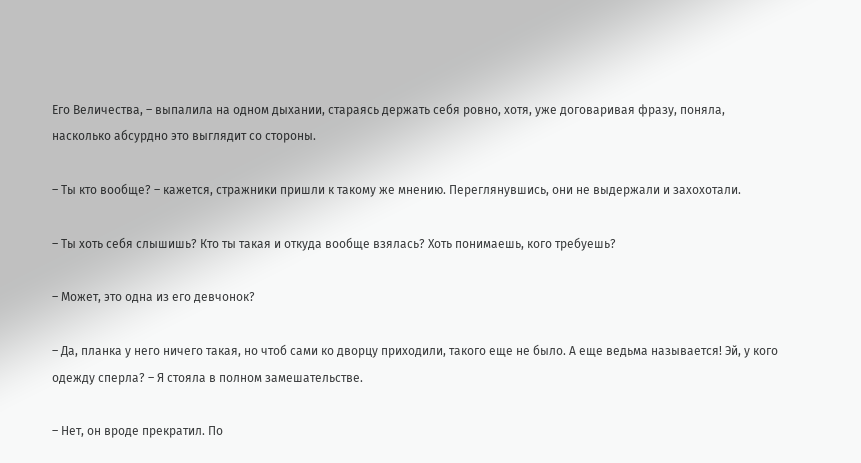Его Величества, – выпалила на одном дыхании, стараясь держать себя ровно, хотя, уже договаривая фразу, поняла, насколько абсурдно это выглядит со стороны.

– Ты кто вообще? – кажется, стражники пришли к такому же мнению. Переглянувшись, они не выдержали и захохотали.

– Ты хоть себя слышишь? Кто ты такая и откуда вообще взялась? Хоть понимаешь, кого требуешь?

– Может, это одна из его девчонок?

– Да, планка у него ничего такая, но чтоб сами ко дворцу приходили, такого еще не было. А еще ведьма называется! Эй, у кого одежду сперла? – Я стояла в полном замешательстве.

– Нет, он вроде прекратил. По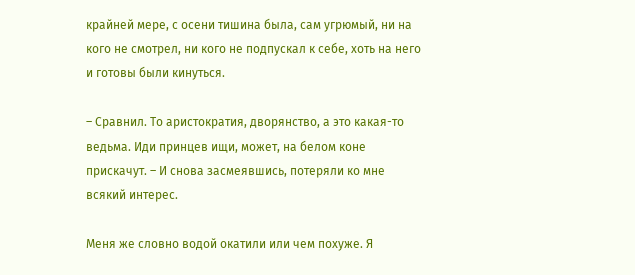крайней мере, с осени тишина была, сам угрюмый, ни на кого не смотрел, ни кого не подпускал к себе, хоть на него и готовы были кинуться.

– Сравнил. То аристократия, дворянство, а это какая-то ведьма. Иди принцев ищи, может, на белом коне прискачут. – И снова засмеявшись, потеряли ко мне всякий интерес.

Меня же словно водой окатили или чем похуже. Я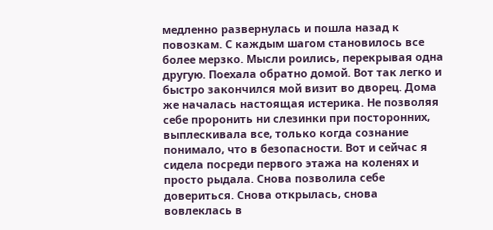медленно развернулась и пошла назад к повозкам. С каждым шагом становилось все более мерзко. Мысли роились, перекрывая одна другую. Поехала обратно домой. Вот так легко и быстро закончился мой визит во дворец. Дома же началась настоящая истерика. Не позволяя себе проронить ни слезинки при посторонних, выплескивала все, только когда сознание понимало, что в безопасности. Вот и сейчас я сидела посреди первого этажа на коленях и просто рыдала. Снова позволила себе довериться. Снова открылась, снова вовлеклась в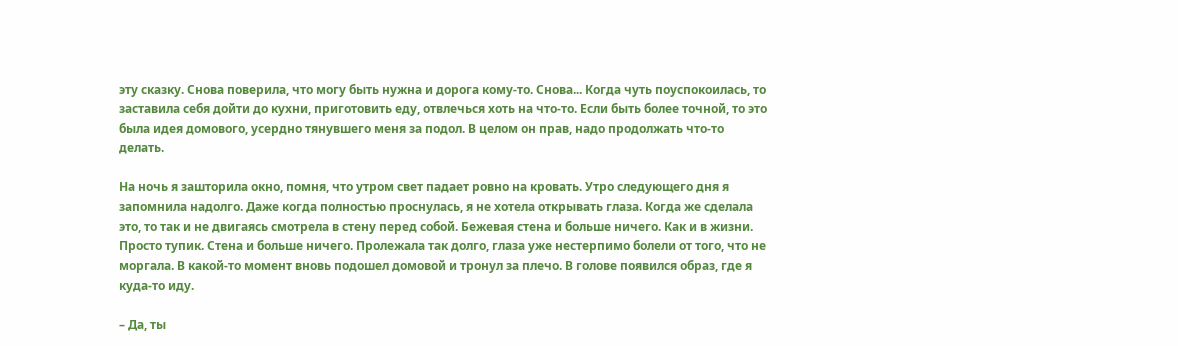эту сказку. Снова поверила, что могу быть нужна и дорога кому-то. Снова... Когда чуть поуспокоилась, то заставила себя дойти до кухни, приготовить еду, отвлечься хоть на что-то. Если быть более точной, то это была идея домового, усердно тянувшего меня за подол. В целом он прав, надо продолжать что-то делать.

На ночь я зашторила окно, помня, что утром свет падает ровно на кровать. Утро следующего дня я запомнила надолго. Даже когда полностью проснулась, я не хотела открывать глаза. Когда же сделала это, то так и не двигаясь смотрела в стену перед собой. Бежевая стена и больше ничего. Как и в жизни. Просто тупик. Стена и больше ничего. Пролежала так долго, глаза уже нестерпимо болели от того, что не моргала. В какой-то момент вновь подошел домовой и тронул за плечо. В голове появился образ, где я куда-то иду.

– Да, ты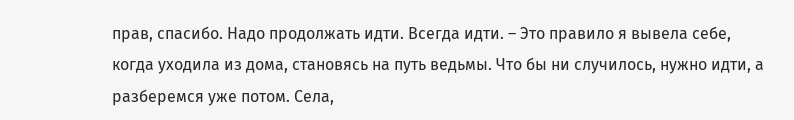прав, спасибо. Надо продолжать идти. Всегда идти. – Это правило я вывела себе, когда уходила из дома, становясь на путь ведьмы. Что бы ни случилось, нужно идти, а разберемся уже потом. Села,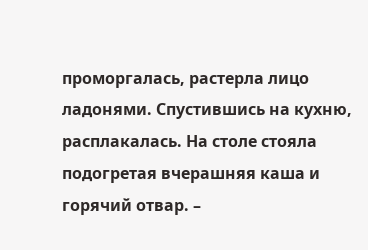проморгалась, растерла лицо ладонями. Спустившись на кухню, расплакалась. На столе стояла подогретая вчерашняя каша и горячий отвар. –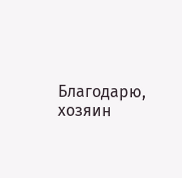Благодарю, хозяин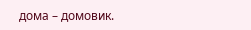дома – домовик.